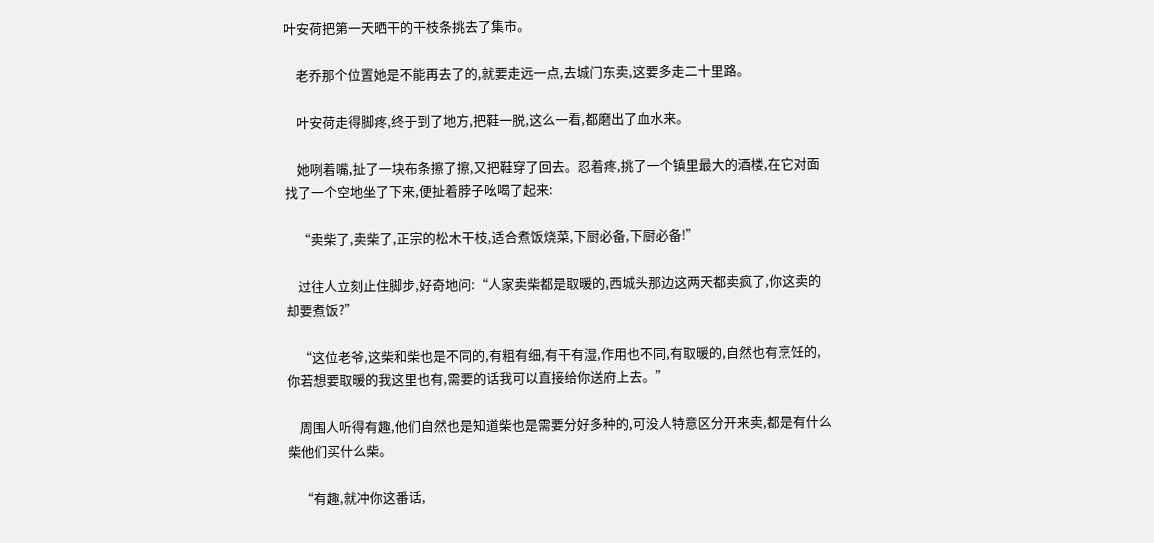叶安荷把第一天晒干的干枝条挑去了集市。

    老乔那个位置她是不能再去了的,就要走远一点,去城门东卖,这要多走二十里路。

    叶安荷走得脚疼,终于到了地方,把鞋一脱,这么一看,都磨出了血水来。

    她咧着嘴,扯了一块布条擦了擦,又把鞋穿了回去。忍着疼,挑了一个镇里最大的酒楼,在它对面找了一个空地坐了下来,便扯着脖子吆喝了起来:

    “卖柴了,卖柴了,正宗的松木干枝,适合煮饭烧菜,下厨必备,下厨必备!”

    过往人立刻止住脚步,好奇地问:“人家卖柴都是取暖的,西城头那边这两天都卖疯了,你这卖的却要煮饭?”

    “这位老爷,这柴和柴也是不同的,有粗有细,有干有湿,作用也不同,有取暖的,自然也有烹饪的,你若想要取暖的我这里也有,需要的话我可以直接给你送府上去。”

    周围人听得有趣,他们自然也是知道柴也是需要分好多种的,可没人特意区分开来卖,都是有什么柴他们买什么柴。

    “有趣,就冲你这番话,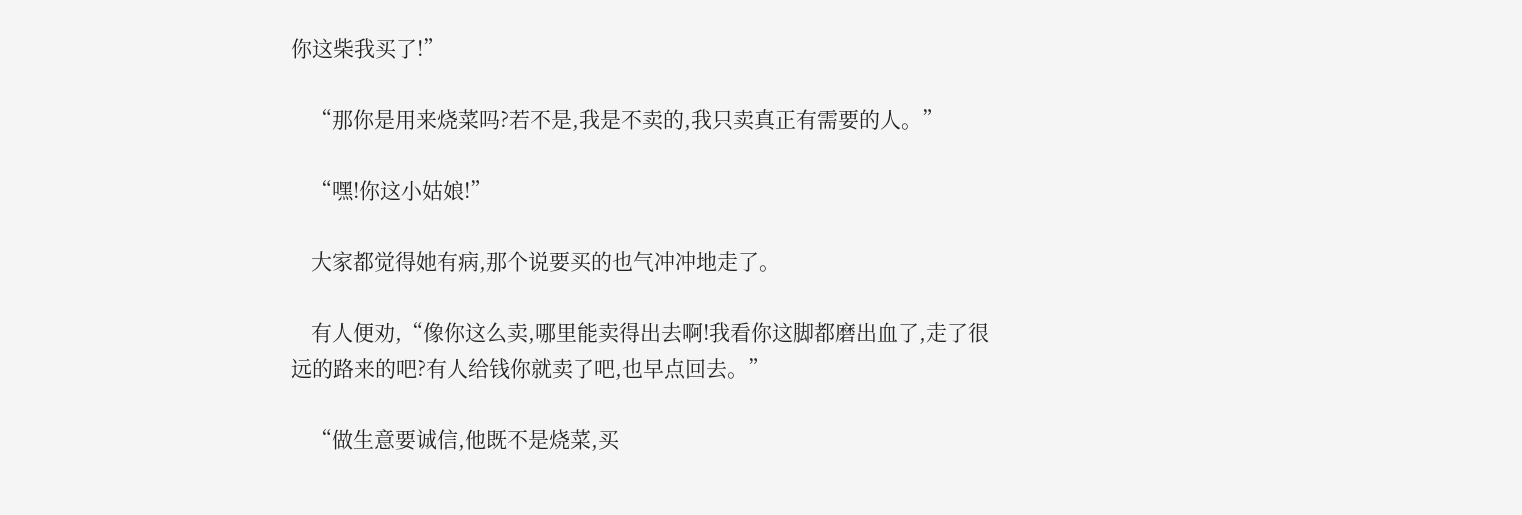你这柴我买了!”

    “那你是用来烧菜吗?若不是,我是不卖的,我只卖真正有需要的人。”

    “嘿!你这小姑娘!”

    大家都觉得她有病,那个说要买的也气冲冲地走了。

    有人便劝,“像你这么卖,哪里能卖得出去啊!我看你这脚都磨出血了,走了很远的路来的吧?有人给钱你就卖了吧,也早点回去。”

    “做生意要诚信,他既不是烧菜,买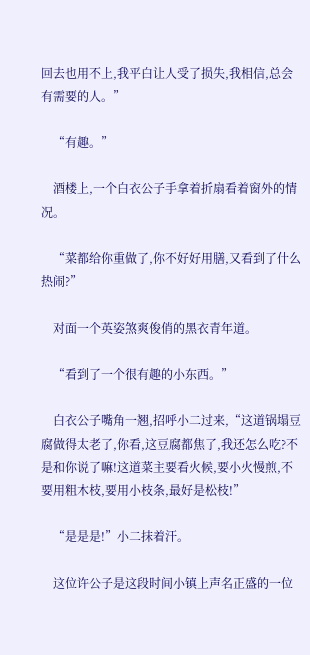回去也用不上,我平白让人受了损失,我相信,总会有需要的人。”

    “有趣。”

    酒楼上,一个白衣公子手拿着折扇看着窗外的情况。

    “菜都给你重做了,你不好好用膳,又看到了什么热闹?”

    对面一个英姿煞爽俊俏的黑衣青年道。

    “看到了一个很有趣的小东西。”

    白衣公子嘴角一翘,招呼小二过来,“这道锅塌豆腐做得太老了,你看,这豆腐都焦了,我还怎么吃?不是和你说了嘛!这道菜主要看火候,要小火慢煎,不要用粗木枝,要用小枝条,最好是松枝!”

    “是是是!”小二抹着汗。

    这位许公子是这段时间小镇上声名正盛的一位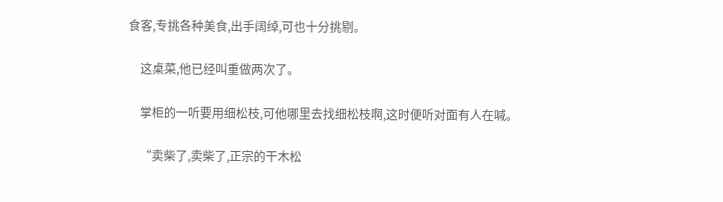食客,专挑各种美食,出手阔绰,可也十分挑剔。

    这桌菜,他已经叫重做两次了。

    掌柜的一听要用细松枝,可他哪里去找细松枝啊,这时便听对面有人在喊。

    “卖柴了,卖柴了,正宗的干木松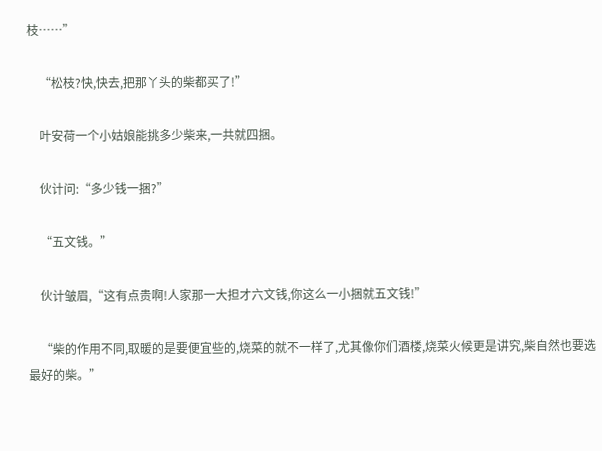枝……”

    “松枝?快,快去,把那丫头的柴都买了!”

    叶安荷一个小姑娘能挑多少柴来,一共就四捆。

    伙计问:“多少钱一捆?”

    “五文钱。”

    伙计皱眉,“这有点贵啊!人家那一大担才六文钱,你这么一小捆就五文钱!”

    “柴的作用不同,取暖的是要便宜些的,烧菜的就不一样了,尤其像你们酒楼,烧菜火候更是讲究,柴自然也要选最好的柴。”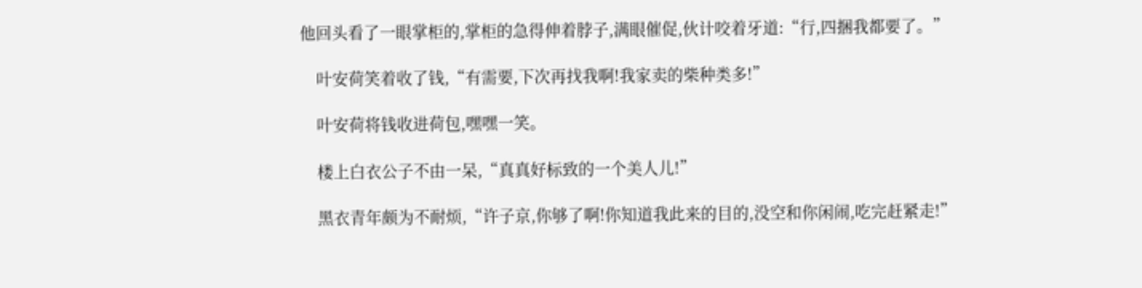他回头看了一眼掌柜的,掌柜的急得伸着脖子,满眼催促,伙计咬着牙道:“行,四捆我都要了。”

    叶安荷笑着收了钱,“有需要,下次再找我啊!我家卖的柴种类多!”

    叶安荷将钱收进荷包,嘿嘿一笑。

    楼上白衣公子不由一呆,“真真好标致的一个美人儿!”

    黑衣青年颇为不耐烦,“许子京,你够了啊!你知道我此来的目的,没空和你闲闹,吃完赶紧走!”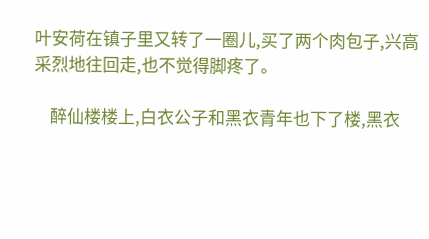叶安荷在镇子里又转了一圈儿,买了两个肉包子,兴高采烈地往回走,也不觉得脚疼了。

    醉仙楼楼上,白衣公子和黑衣青年也下了楼,黑衣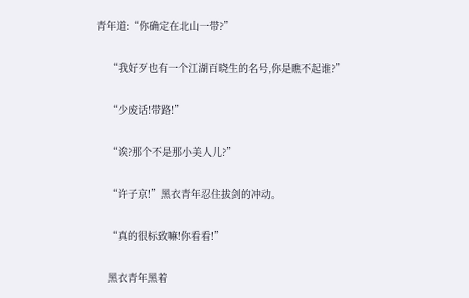青年道:“你确定在北山一带?”

    “我好歹也有一个江湖百晓生的名号,你是瞧不起谁?”

    “少废话!带路!”

    “诶?那个不是那小美人儿?”

    “许子京!”黑衣青年忍住拔剑的冲动。

    “真的很标致嘛!你看看!”

    黑衣青年黑着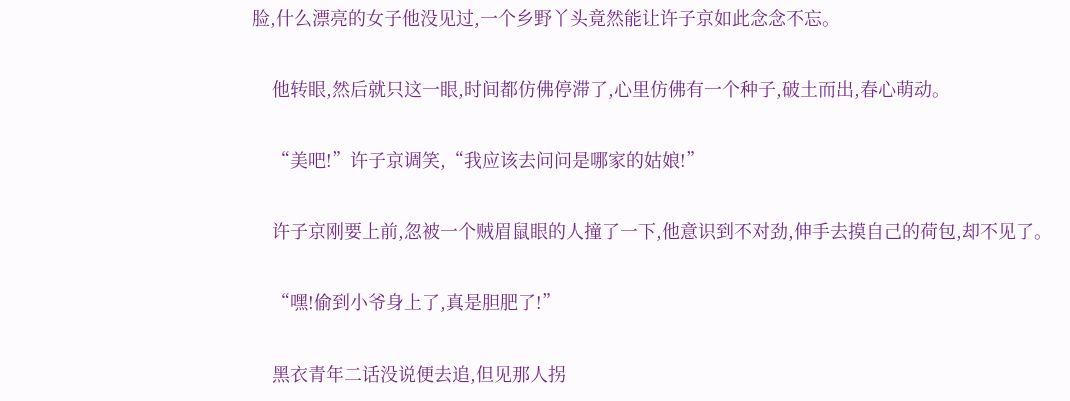脸,什么漂亮的女子他没见过,一个乡野丫头竟然能让许子京如此念念不忘。

    他转眼,然后就只这一眼,时间都仿佛停滞了,心里仿佛有一个种子,破土而出,春心萌动。

    “美吧!”许子京调笑,“我应该去问问是哪家的姑娘!”

    许子京刚要上前,忽被一个贼眉鼠眼的人撞了一下,他意识到不对劲,伸手去摸自己的荷包,却不见了。

    “嘿!偷到小爷身上了,真是胆肥了!”

    黑衣青年二话没说便去追,但见那人拐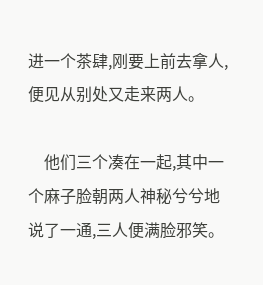进一个茶肆,刚要上前去拿人,便见从别处又走来两人。

    他们三个凑在一起,其中一个麻子脸朝两人神秘兮兮地说了一通,三人便满脸邪笑。